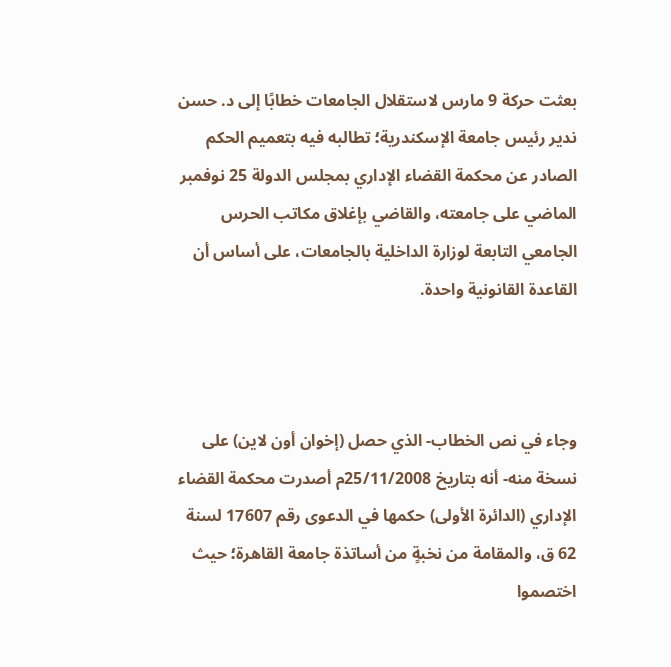بعثت حركة 9 مارس لاستقلال الجامعات خطابًا إلى د. حسن ندير رئيس جامعة الإسكندرية؛ تطالبه فيه بتعميم الحكم الصادر عن محكمة القضاء الإداري بمجلس الدولة 25 نوفمبر الماضي على جامعته، والقاضي بإغلاق مكاتب الحرس الجامعي التابعة لوزارة الداخلية بالجامعات، على أساس أن القاعدة القانونية واحدة.



وجاء في نص الخطاب- الذي حصل (إخوان أون لاين) على نسخة منه- أنه بتاريخ 25/11/2008م أصدرت محكمة القضاء الإداري (الدائرة الأولى) حكمها في الدعوى رقم 17607 لسنة 62 ق، والمقامة من نخبةٍ من أساتذة جامعة القاهرة؛ حيث اختصموا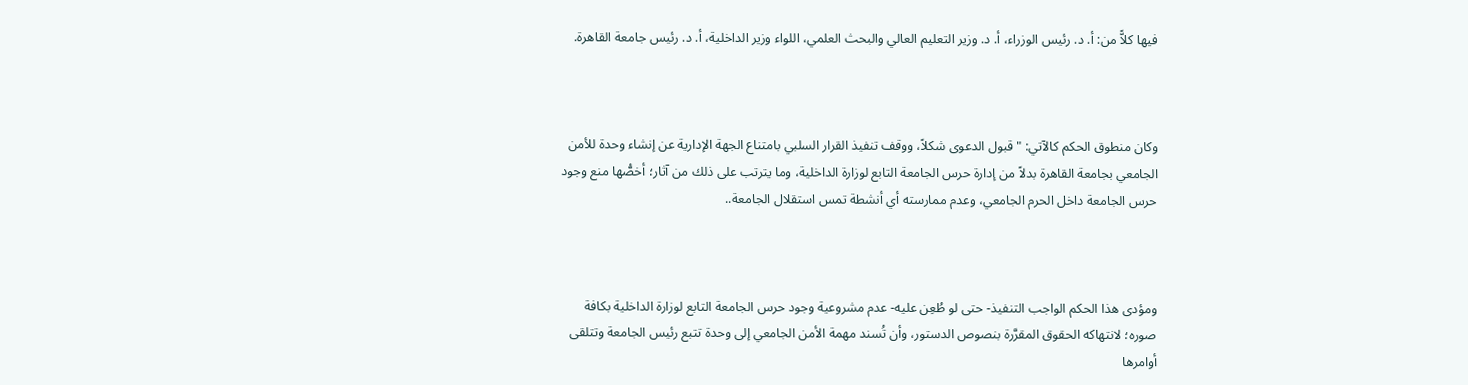فيها كلاًّ من: أ. د. رئيس الوزراء، أ. د. وزير التعليم العالي والبحث العلمي، اللواء وزير الداخلية، أ. د. رئيس جامعة القاهرة.



وكان منطوق الحكم كالآتي: "قبول الدعوى شكلاً، ووقف تنفيذ القرار السلبي بامتناع الجهة الإدارية عن إنشاء وحدة للأمن الجامعي بجامعة القاهرة بدلاً من إدارة حرس الجامعة التابع لوزارة الداخلية، وما يترتب على ذلك من آثار؛ أخصُّها منع وجود حرس الجامعة داخل الحرم الجامعي، وعدم ممارسته أي أنشطة تمس استقلال الجامعة..



ومؤدى هذا الحكم الواجب التنفيذ- حتى لو طُعِن عليه- عدم مشروعية وجود حرس الجامعة التابع لوزارة الداخلية بكافة صوره؛ لانتهاكه الحقوق المقرَّرة بنصوص الدستور، وأن تُسند مهمة الأمن الجامعي إلى وحدة تتبع رئيس الجامعة وتتلقى أوامرها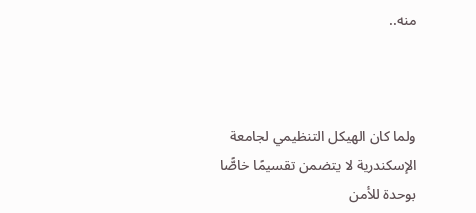منه..



ولما كان الهيكل التنظيمي لجامعة الإسكندرية لا يتضمن تقسيمًا خاصًّا بوحدة للأمن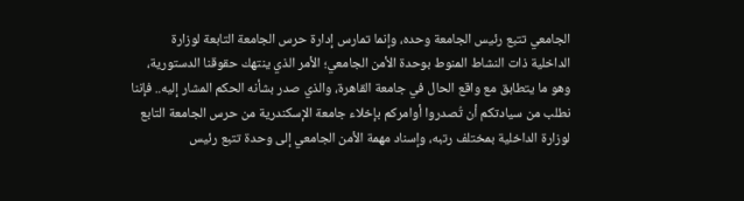الجامعي تتبع رئيس الجامعة وحده، وإنما تمارس إدارة حرس الجامعة التابعة لوزارة الداخلية ذات النشاط المنوط بوحدة الأمن الجامعي؛ الأمر الذي ينتهك حقوقنا الدستورية، وهو ما يتطابق مع واقع الحال في جامعة القاهرة، والذي صدر بشأنه الحكم المشار إليه.. فإننا نطلب من سيادتكم أن تُصدروا أوامركم بإخلاء جامعة الإسكندرية من حرس الجامعة التابع لوزارة الداخلية بمختلف رتبه، وإسناد مهمة الأمن الجامعي إلى وحدة تتبع رئيس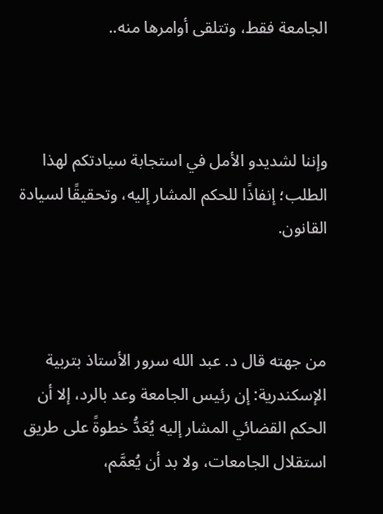الجامعة فقط، وتتلقى أوامرها منه..



وإننا لشديدو الأمل في استجابة سيادتكم لهذا الطلب؛ إنفاذًا للحكم المشار إليه، وتحقيقًا لسيادة القانون.



من جهته قال د. عبد الله سرور الأستاذ بتربية الإسكندرية: إن رئيس الجامعة وعد بالرد، إلا أن الحكم القضائي المشار إليه يُعَدُّ خطوةً على طريق استقلال الجامعات، ولا بد أن يُعمَّم،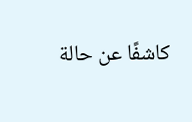كاشفًا عن حالة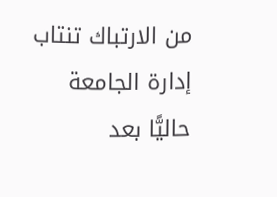من الارتباك تنتاب إدارة الجامعة حاليًّا بعد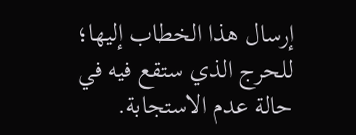إرسال هذا الخطاب إليها؛ للحرج الذي ستقع فيه في حالة عدم الاستجابة.